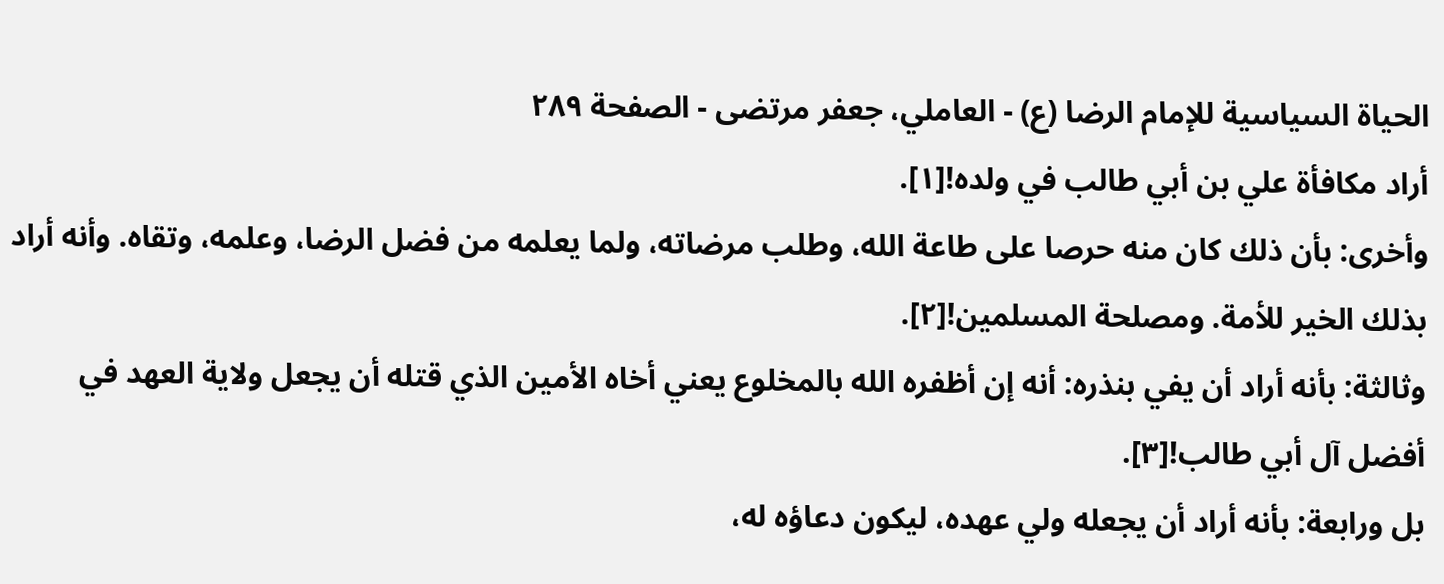الحياة السياسية للإمام الرضا (ع) - العاملي، جعفر مرتضى - الصفحة ٢٨٩
أراد مكافأة علي بن أبي طالب في ولده![١].
وأخرى: بأن ذلك كان منه حرصا على طاعة الله، وطلب مرضاته، ولما يعلمه من فضل الرضا، وعلمه، وتقاه. وأنه أراد بذلك الخير للأمة. ومصلحة المسلمين![٢].
وثالثة: بأنه أراد أن يفي بنذره: أنه إن أظفره الله بالمخلوع يعني أخاه الأمين الذي قتله أن يجعل ولاية العهد في أفضل آل أبي طالب![٣].
بل ورابعة: بأنه أراد أن يجعله ولي عهده، ليكون دعاؤه له،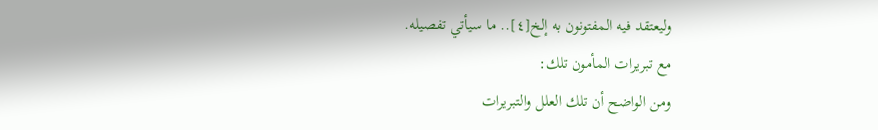وليعتقد فيه المفتونون به إلخ[٤].. ما سيأتي تفصيله.
مع تبريرات المأمون تلك:
ومن الواضح أن تلك العلل والتبريرات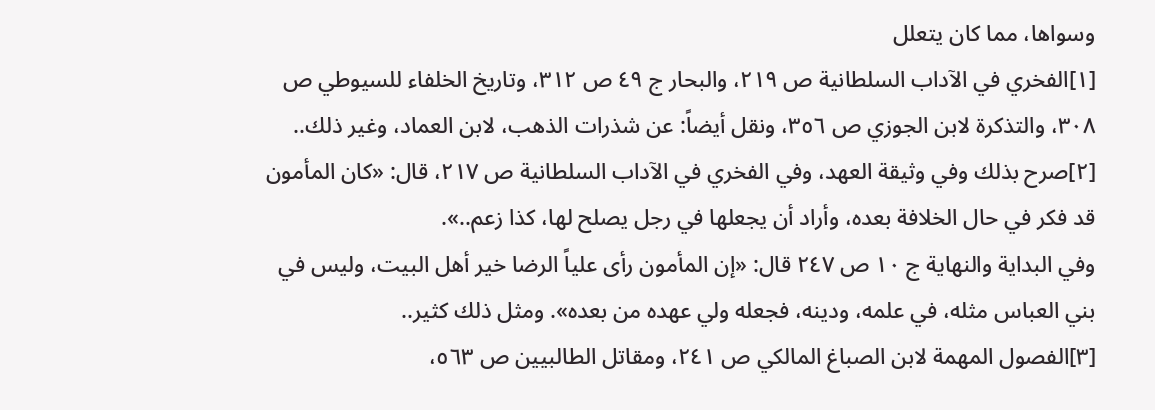وسواها، مما كان يتعلل
[١]الفخري في الآداب السلطانية ص ٢١٩، والبحار ج ٤٩ ص ٣١٢، وتاريخ الخلفاء للسيوطي ص ٣٠٨، والتذكرة لابن الجوزي ص ٣٥٦، ونقل أيضاً: عن شذرات الذهب، لابن العماد، وغير ذلك..
[٢]صرح بذلك وفي وثيقة العهد، وفي الفخري في الآداب السلطانية ص ٢١٧، قال: «كان المأمون قد فكر في حال الخلافة بعده، وأراد أن يجعلها في رجل يصلح لها، كذا زعم..».
وفي البداية والنهاية ج ١٠ ص ٢٤٧ قال: «إن المأمون رأى علياً الرضا خير أهل البيت، وليس في بني العباس مثله، في علمه، ودينه، فجعله ولي عهده من بعده». ومثل ذلك كثير..
[٣]الفصول المهمة لابن الصباغ المالكي ص ٢٤١، ومقاتل الطالبيين ص ٥٦٣،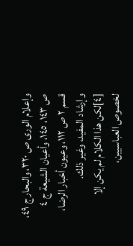وإعلام الورى ص ٣٢٠، والبحار ج ٤٩، ص ١٤٣، ١٤٥، وأعيان الشيعة ج ٤ قسم ٢ ص ١١٢، وعيون أخبار الرضا، وإرشاد المفيد، وغير ذلك.
[٤]لكن هذا الكلام لم يكن إلا لخصوص العباسيين،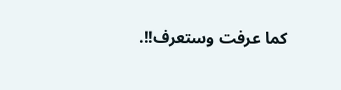كما عرفت وستعرف!!.